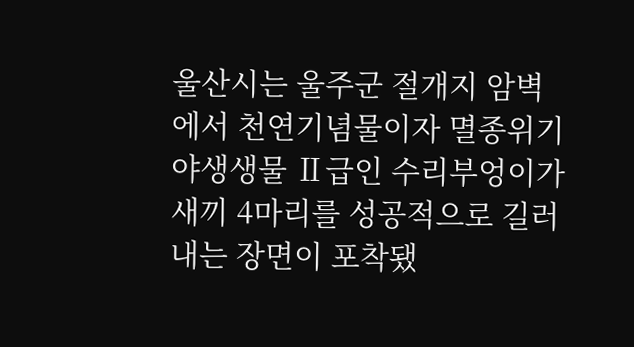울산시는 울주군 절개지 암벽에서 천연기념물이자 멸종위기 야생생물 Ⅱ급인 수리부엉이가 새끼 4마리를 성공적으로 길러내는 장면이 포착됐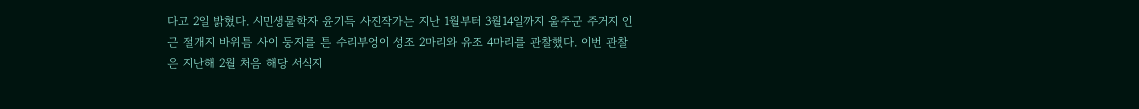다고 2일 밝혔다. 시민생물학자 윤기득 사진작가는 지난 1월부터 3월14일까지 울주군 주거지 인근 절개지 바위틈 사이 둥지를 튼 수리부엉이 성조 2마리와 유조 4마리를 관찰했다. 이번 관찰은 지난해 2월 처음 해당 서식지